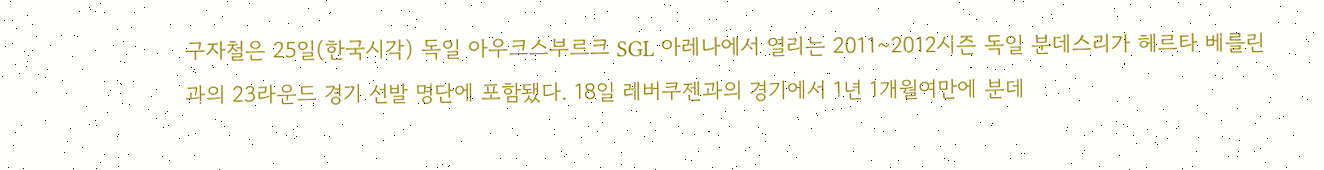구자철은 25일(한국시각) 독일 아우크스부르크 SGL 아레나에서 열리는 2011~2012시즌 독일 분데스리가 헤르타 베를린과의 23라운드 경기 선발 명단에 포함됐다. 18일 레버쿠젠과의 경기에서 1년 1개월여만에 분데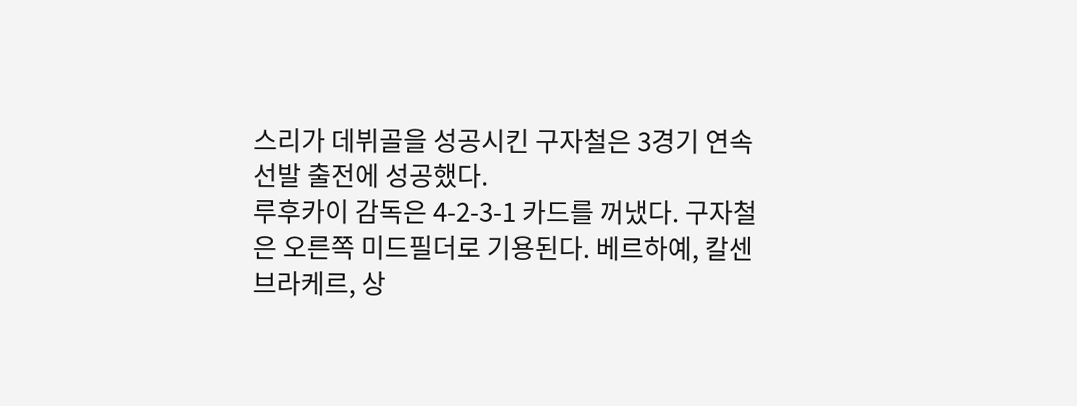스리가 데뷔골을 성공시킨 구자철은 3경기 연속 선발 출전에 성공했다.
루후카이 감독은 4-2-3-1 카드를 꺼냈다. 구자철은 오른쪽 미드필더로 기용된다. 베르하예, 칼센브라케르, 상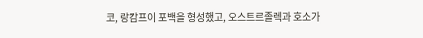코, 랑캄프이 포백을 형성했고, 오스트르졸렉과 호소가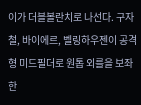이가 더블볼란치로 나선다. 구자철, 바이에르, 벨링하우젠이 공격형 미드필더로 원톱 외를을 보좌한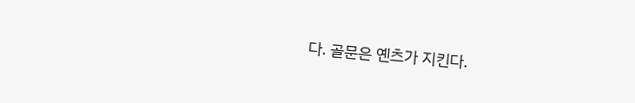다. 골문은 옌츠가 지킨다.